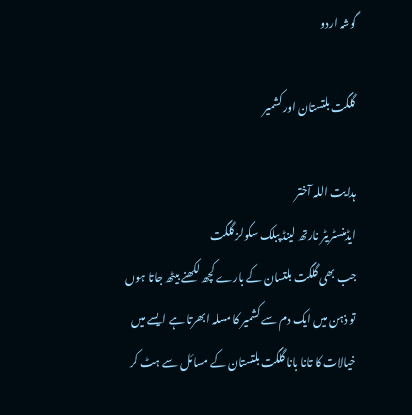گوشہ اردو

گلگت بلتستان اور کشمیر

ہدایت اللہ آختر
ایڈمنسٹریٹر نارتھ لینڈ پبلک سکولز گلگت
جب بھی گلگت بلتسان کے بارے کچھ لکھنے بیٹھ جاتا ہوں تو ذہن میں ایک دم سے کشمیر کا مسلہ ابھرتا ہے ایسے میں خیالات کا تانا بانا گلگت بلتستان کے مسائل سے ہٹ کر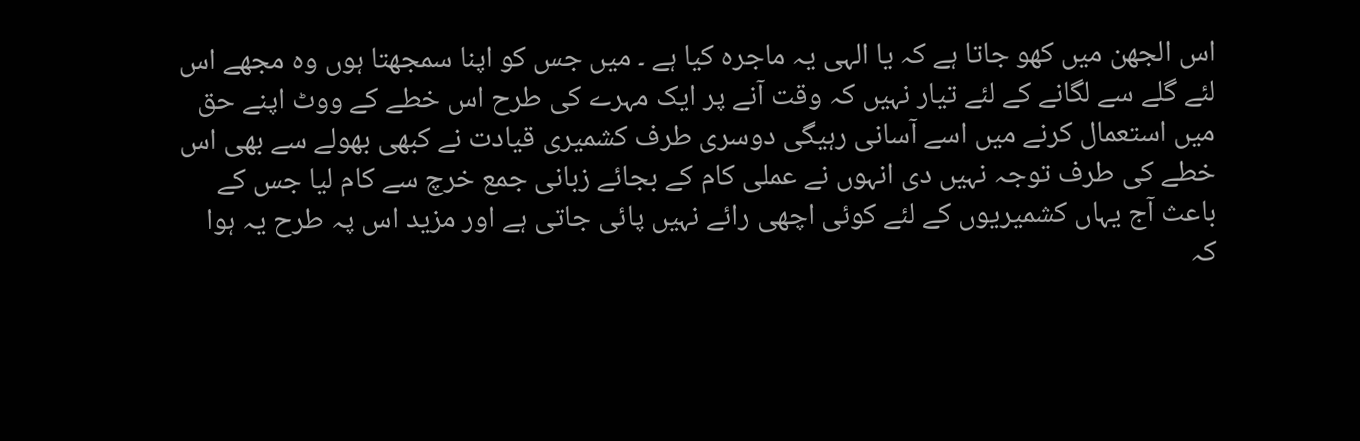اس الجھن میں کھو جاتا ہے کہ یا الہی یہ ماجرہ کیا ہے ۔ میں جس کو اپنا سمجھتا ہوں وہ مجھے اس لئے گلے سے لگانے کے لئے تیار نہیں کہ وقت آنے پر ایک مہرے کی طرح اس خطے کے ووٹ اپنے حق میں استعمال کرنے میں اسے آسانی رہیگی دوسری طرف کشمیری قیادت نے کبھی بھولے سے بھی اس خطے کی طرف توجہ نہیں دی انہوں نے عملی کام کے بجائے زبانی جمع خرچ سے کام لیا جس کے باعث آج یہاں کشمیریوں کے لئے کوئی اچھی رائے نہیں پائی جاتی ہے اور مزید اس پہ طرح یہ ہوا کہ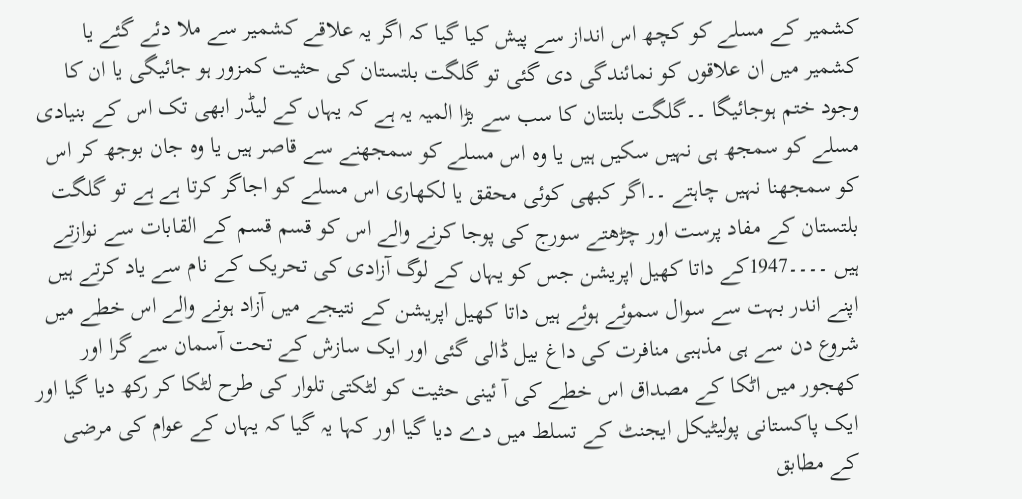کشمیر کے مسلے کو کچھ اس انداز سے پیش کیا گیا کہ اگر یہ علاقے کشمیر سے ملا دئے گئے یا کشمیر میں ان علاقوں کو نمائندگی دی گئی تو گلگت بلتستان کی حثیت کمزور ہو جائیگی یا ان کا وجود ختم ہوجائیگا ۔۔گلگت بلتتان کا سب سے بڑا المیہ یہ ہے کہ یہاں کے لیڈر ابھی تک اس کے بنیادی مسلے کو سمجھ ہی نہیں سکیں ہیں یا وہ اس مسلے کو سمجھنے سے قاصر ہیں یا وہ جان بوجھ کر اس کو سمجھنا نہیں چاہتے ۔۔اگر کبھی کوئی محقق یا لکھاری اس مسلے کو اجاگر کرتا ہے ہے تو گلگت بلتستان کے مفاد پرست اور چڑھتے سورج کی پوجا کرنے والے اس کو قسم قسم کے القابات سے نوازتے ہیں ۔۔۔۔1947کے داتا کھیل اپریشن جس کو یہاں کے لوگ آزادی کی تحریک کے نام سے یاد کرتے ہیں اپنے اندر بہت سے سوال سموئے ہوئے ہیں داتا کھیل اپریشن کے نتیجے میں آزاد ہونے والے اس خطے میں شروع دن سے ہی مذہبی منافرت کی داغ بیل ڈالی گئی اور ایک سازش کے تحت آسمان سے گرا اور کھجور میں اٹکا کے مصداق اس خطے کی آ ئینی حثیت کو لٹکتی تلوار کی طرح لٹکا کر رکھ دیا گیا اور ایک پاکستانی پولیٹیکل ایجنٹ کے تسلط میں دے دیا گیا اور کہا یہ گیا کہ یہاں کے عوام کی مرضی کے مطابق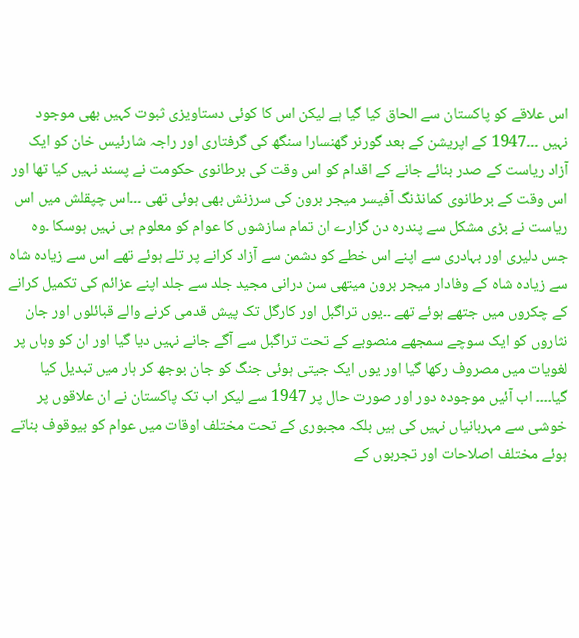اس علاقے کو پاکستان سے الحاق کیا گیا ہے لیکن اس کا کوئی دستاویزی ثبوت کہیں بھی موجود نہیں ۔۔۔1947 کے اپریشن کے بعد گورنر گھنسارا سنگھ کی گرفتاری اور راجہ شارئیس خان کو ایک آزاد ریاست کے صدر بنائے جانے کے اقدام کو اس وقت کی برطانوی حکومت نے پسند نہیں کیا تھا اور اس وقت کے برطانوی کمانڈنگ آفیسر میجر برون کی سرزنش بھی ہوئی تھی ۔۔۔اس چپقلش میں اس ریاست نے بڑی مشکل سے پندرہ دن گزارے ان تمام سازشوں کا عوام کو معلوم ہی نہیں ہوسکا ۔وہ جس دلیری اور بہادری سے اپنے اس خطے کو دشمن سے آزاد کرانے پر تلے ہوئے تھے اس سے زیادہ شاہ سے زیادہ شاہ کے وفادار میجر برون میتھی سن درانی مجید جلد سے جلد اپنے عزائم کی تکمیل کرانے کے چکروں میں جتھے ہوئے تھے ۔۔یوں تراگبل اور کارگل تک پیش قدمی کرنے والے قبائلوں اور جان نثاروں کو ایک سوچے سمجھے منصوبے کے تحت تراگبل سے آگے جانے نہیں دیا گیا اور ان کو وہاں پر لغویات میں مصروف رکھا گیا اور یوں ایک جیتی ہوئی جنگ کو جان بوجھ کر ہار میں تبدیل کیا گیا۔۔۔۔ اب آئیں موجودہ دور اور صورت حال پر 1947 سے لیکر اب تک پاکستان نے ان علاقوں پر خوشی سے مہربانیاں نہیں کی ہیں بلکہ مجبوری کے تحت مختلف اوقات میں عوام کو بیوقوف بناتے ہوئے مختلف اصلاحات اور تجربوں کے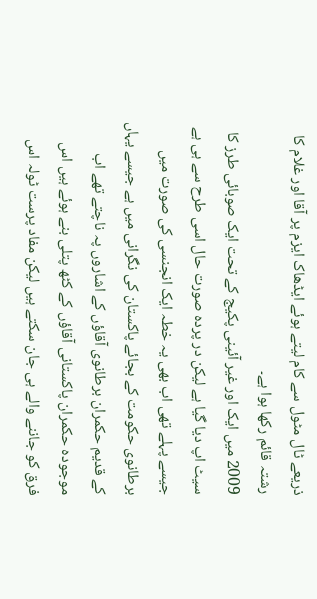ذریعے ٹال مٹول سے کام لیتے ہوئے ایڈھاک ایزم پر آقا اور غلام کا رشتہ قائم رکھا ہوا ہے۔
2009 میں ایک اور غیر آئینی پکیج کے تحت ایک صوبائی طرز کا سیٹ اپ دیا گیا ہے لیکن در پردہ صورت حال اسی طرح سے ہی ہے جیسے پہلے تھی اب بھی یہ خطہ ایک انجنسی کی صورت میں برطانوی حکومت کے بجائے پاکستان کی نگرانی میں ہے جیسے یہاں کے قدیم حکمران برطانوی آقاؤں کے اشاروں پہ ناچتے تھے اب موجودہ حکمران پاکستانی آقاؤں کے کٹھ پتلی بنے ہوئے ہیں اس فرق کو جاننے والے ہی جان سکتے ہیں لیکن مفاد پرست ٹولہ اس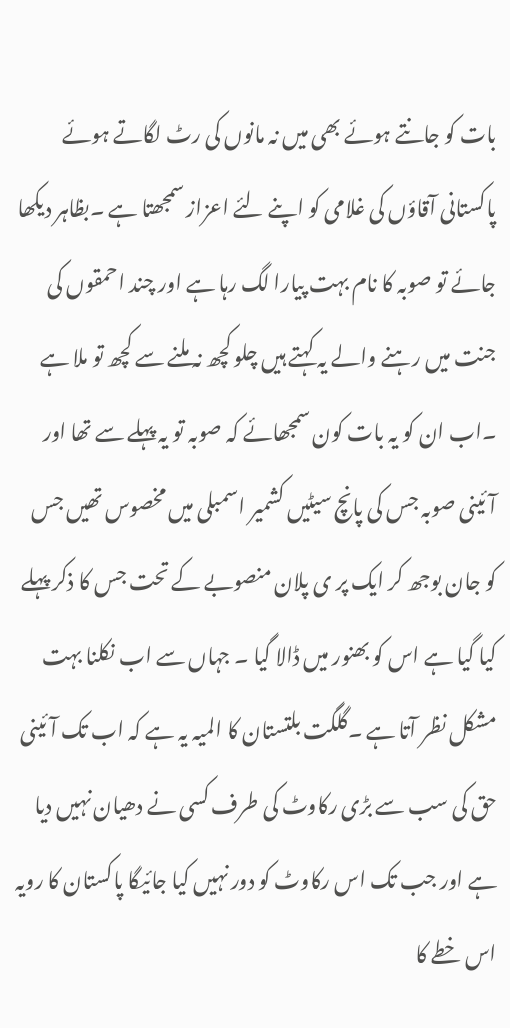بات کو جانتے ہوئے بھی میں نہ مانوں کی رٹ لگاتے ہوئے پاکستانی آقاؤں کی غلامی کو اپنے لئے اعزاز سمجھتا ہے ۔بظاہر دیکھا جائے تو صوبہ کا نام بہت پیارا لگ رہا ہے اور چند احمقوں کی جنت میں رہنے والے یہ کہتے ہیں چلو کچھ نہ ملنے سے کچھ تو ملا ہے ۔اب ان کو یہ بات کون سمجھائے کہ صوبہ تو یہ پہلے سے تھا اور آئینی صوبہ جس کی پانچ سیٹیں کشمیر اسمبلی میں مخصوس تھیں جس کو جان بوجھ کر ایک پر ی پلان منصوبے کے تحت جس کا ذکر پہلے کیا گیا ہے اس کو بھنور میں ڈالا گیا ۔ جہاں سے اب نکلنا بہت مشکل نظر آتا ہے ۔گلگت بلتستان کا المیہ یہ ہے کہ اب تک آئینی حق کی سب سے بڑی رکاوٹ کی طرف کسی نے دھیان نہیں دیا ہے اور جب تک اس رکاوٹ کو دور نہیں کیا جائیگا پاکستان کا رویہ اس خطے کا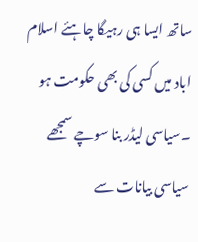ساتھ ایسا ہی رہیگا چاہئے اسلام اباد میں کسی کی بھی حکومت ہو ۔سیاسی لیڈر بنا سوچے سمجھے سیاسی بیانات سے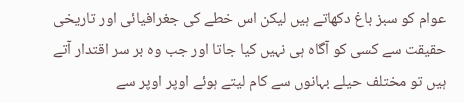عوام کو سبز باغ دکھاتے ہیں لیکن اس خطے کی جغرافیائی اور تاریخی حقیقت سے کسی کو آگاہ ہی نہیں کیا جاتا اور جب وہ بر سر اقتدار آتے ہیں تو مختلف حیلے بہانوں سے کام لیتے ہوئے اوپر اوپر سے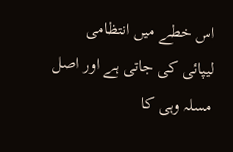اس خطے میں انتظامی لیپائی کی جاتی ہے اور اصل مسلہ وہی کا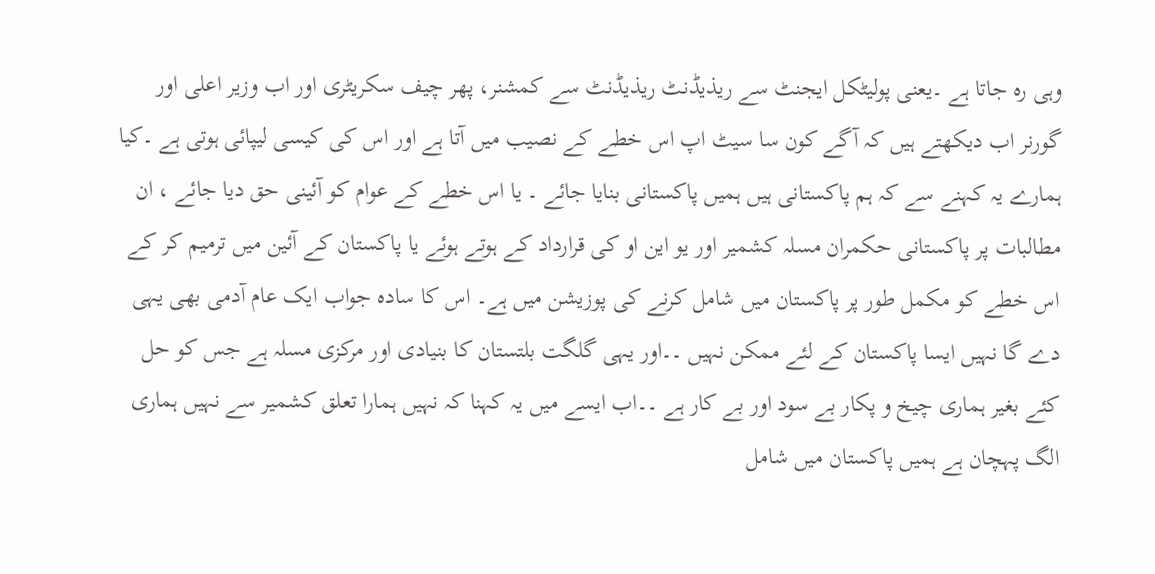وہی رہ جاتا ہے ۔یعنی پولیٹکل ایجنٹ سے ریذیڈنٹ ریذیڈنٹ سے کمشنر، پھر چیف سکریٹری اور اب وزیر اعلی اور گورنر اب دیکھتے ہیں کہ آگے کون سا سیٹ اپ اس خطے کے نصیب میں آتا ہے اور اس کی کیسی لیپائی ہوتی ہے ۔کیا ہمارے یہ کہنے سے کہ ہم پاکستانی ہیں ہمیں پاکستانی بنایا جائے ۔ یا اس خطے کے عوام کو آئینی حق دیا جائے ، ان مطالبات پر پاکستانی حکمران مسلہ کشمیر اور یو این او کی قرارداد کے ہوتے ہوئے یا پاکستان کے آئین میں ترمیم کر کے اس خطے کو مکمل طور پر پاکستان میں شامل کرنے کی پوزیشن میں ہے۔ اس کا سادہ جواب ایک عام آدمی بھی یہی دے گا نہیں ایسا پاکستان کے لئے ممکن نہیں ۔۔اور یہی گلگت بلتستان کا بنیادی اور مرکزی مسلہ ہے جس کو حل کئے بغیر ہماری چیخ و پکار بے سود اور بے کار ہے ۔۔اب ایسے میں یہ کہنا کہ نہیں ہمارا تعلق کشمیر سے نہیں ہماری الگ پہچان ہے ہمیں پاکستان میں شامل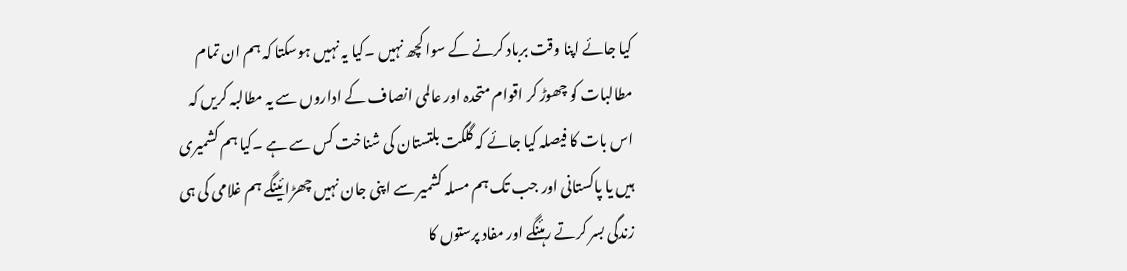کیا جائے اپنا وقت برباد کرنے کے سوا کچھ نہیں ۔کیا یہ نہیں ہوسکتا کہ ہم ان تمام مطالبات کو چھوڑ کر اقوام متحدہ اور عالمی انصاف کے اداروں سے یہ مطالبہ کریں کہ اس بات کا فیصلہ کیا جائے کہ گلگت بلتستان کی شناخت کس سے ہے ۔کیا ہم کشمیری ہیں یا پاکستانی اور جب تک ہم مسلہ کشمیر سے اپنی جان نہیں چھڑائینگے ہم غلامی کی ہی زندگی بسر کرتے رہئنگے اور مفاد پرستوں کا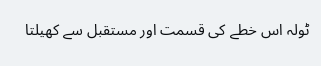ٹولہ اس خطے کی قسمت اور مستقبل سے کھیلتا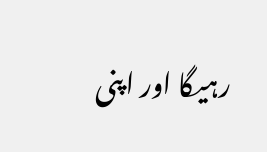رہیگا اور اپنی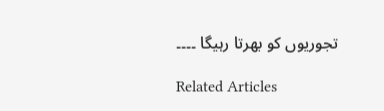تجوریوں کو بھرتا رہیگا ۔۔۔۔

Related Articles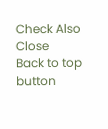Check Also
Close
Back to top button